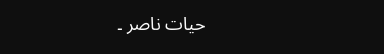حیات ناصر ۔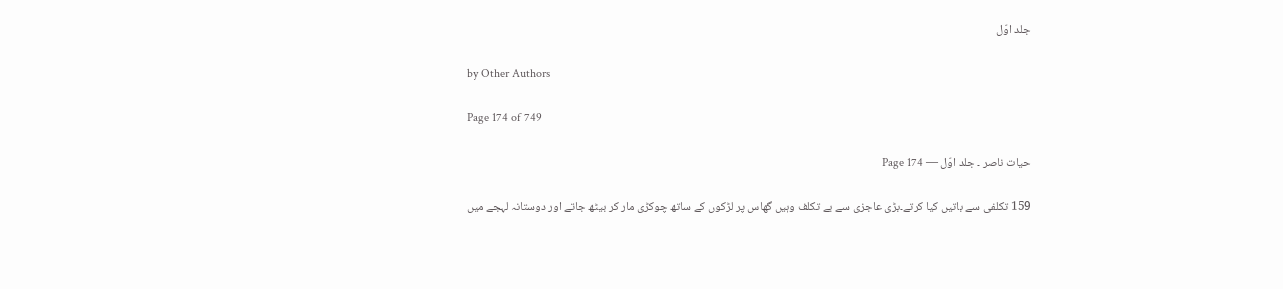جلد اوّل

by Other Authors

Page 174 of 749

حیات ناصر ۔ جلد اوّل — Page 174

159 تکلفی سے باتیں کیا کرتے۔بڑی عاجزی سے بے تکلف وہیں گھاس پر لڑکوں کے ساتھ چوکڑی مار کر بیٹھ جاتے اور دوستانہ لہجے میں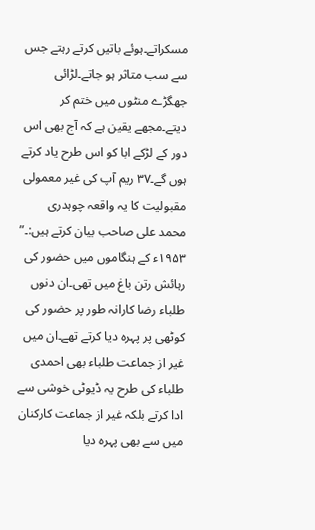مسکراتے۔ہوئے باتیں کرتے رہتے جس سے سب متاثر ہو جاتے۔لڑائی جھگڑے منٹوں میں ختم کر دیتے۔مجھے یقین ہے کہ آج بھی اس دور کے لڑکے ابا کو اس طرح یاد کرتے ہوں گے۔۳۷ ریم آپ کی غیر معمولی مقبولیت کا یہ واقعہ چوہدری محمد علی صاحب بیان کرتے ہیں:۔” ۱۹۵۳ء کے ہنگاموں میں حضور کی رہائش رتن باغ میں تھی۔ان دنوں طلباء رضا کارانہ طور پر حضور کی کوٹھی پر پہرہ دیا کرتے تھے۔ان میں غیر از جماعت طلباء بھی احمدی طلباء کی طرح یہ ڈیوٹی خوشی سے ادا کرتے بلکہ غیر از جماعت کارکنان میں سے بھی پہرہ دیا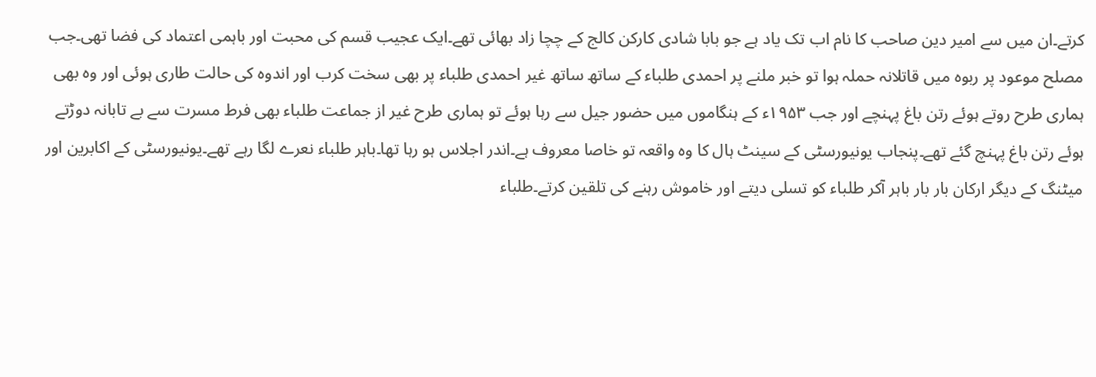کرتے۔ان میں سے امیر دین صاحب کا نام اب تک یاد ہے جو بابا شادی کارکن کالج کے چچا زاد بھائی تھے۔ایک عجیب قسم کی محبت اور باہمی اعتماد کی فضا تھی۔جب مصلح موعود پر ربوہ میں قاتلانہ حملہ ہوا تو خبر ملنے پر احمدی طلباء کے ساتھ ساتھ غیر احمدی طلباء پر بھی سخت کرب اور اندوہ کی حالت طاری ہوئی اور وہ بھی ہماری طرح روتے ہوئے رتن باغ پہنچے اور جب ۱۹۵۳ء کے ہنگاموں میں حضور جیل سے رہا ہوئے تو ہماری طرح غیر از جماعت طلباء بھی فرط مسرت سے بے تابانہ دوڑتے ہوئے رتن باغ پہنچ گئے تھے۔پنجاب یونیورسٹی کے سینٹ ہال کا وہ واقعہ تو خاصا معروف ہے۔اندر اجلاس ہو رہا تھا۔باہر طلباء نعرے لگا رہے تھے۔یونیورسٹی کے اکابرین اور میٹنگ کے دیگر ارکان بار بار باہر آکر طلباء کو تسلی دیتے اور خاموش رہنے کی تلقین کرتے۔طلباء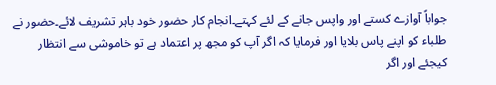جواباً آوازے کستے اور واپس جانے کے لئے کہتے۔انجام کار حضور خود باہر تشریف لائے۔حضور نے طلباء کو اپنے پاس بلایا اور فرمایا کہ اگر آپ کو مجھ پر اعتماد ہے تو خاموشی سے انتظار کیجئے اور اگر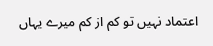اعتماد نہیں تو کم از کم میرے یہاں